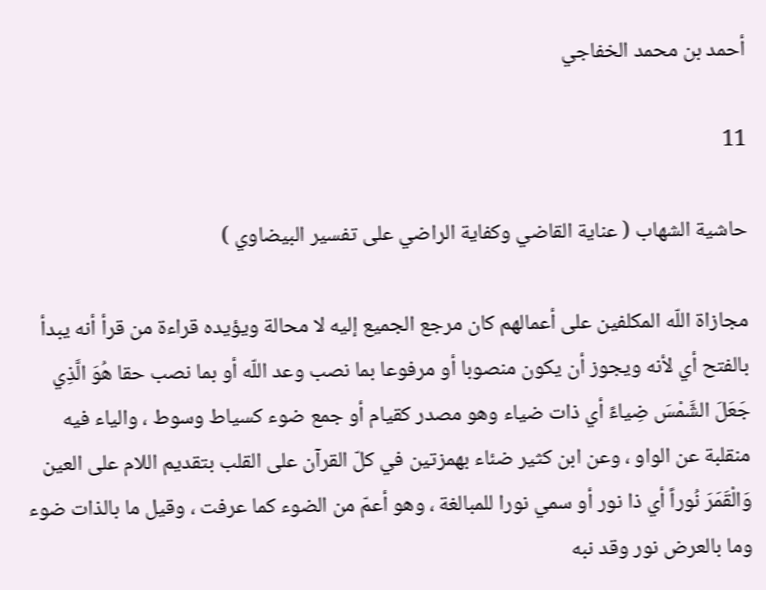أحمد بن محمد الخفاجي

11

حاشية الشهاب ( عناية القاضي وكفاية الراضي على تفسير البيضاوي )

مجازاة اللّه المكلفين على أعمالهم كان مرجع الجميع إليه لا محالة ويؤيده قراءة من قرأ أنه يبدأ بالفتح أي لأنه ويجوز أن يكون منصوبا أو مرفوعا بما نصب وعد اللّه أو بما نصب حقا هُوَ الَّذِي جَعَلَ الشَّمْسَ ضِياءً أي ذات ضياء وهو مصدر كقيام أو جمع ضوء كسياط وسوط ، والياء فيه منقلبة عن الواو ، وعن ابن كثير ضئاء بهمزتين في كلّ القرآن على القلب بتقديم اللام على العين وَالْقَمَرَ نُوراً أي ذا نور أو سمي نورا للمبالغة ، وهو أعمّ من الضوء كما عرفت ، وقيل ما بالذات ضوء وما بالعرض نور وقد نبه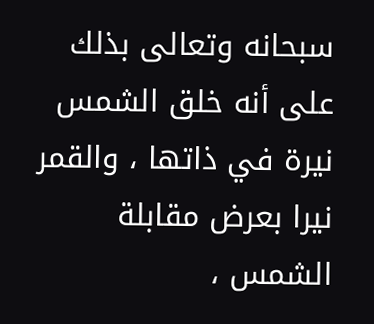سبحانه وتعالى بذلك على أنه خلق الشمس نيرة في ذاتها ، والقمر نيرا بعرض مقابلة الشمس ،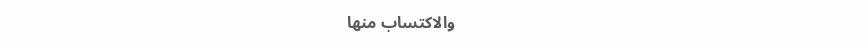والاكتساب منها